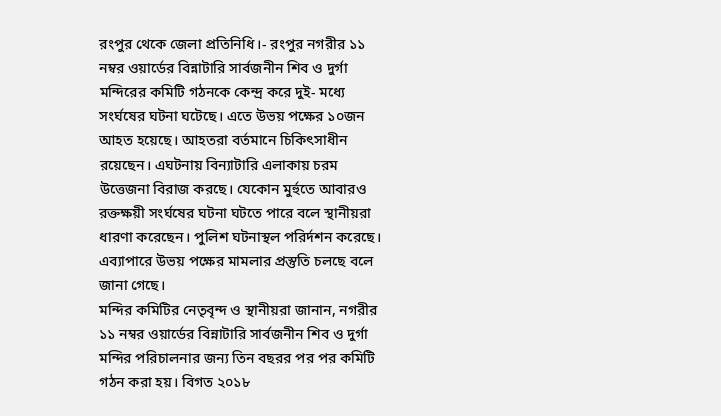রংপুর থেকে জেলা প্রতিনিধি।- রংপুর নগরীর ১১ নম্বর ওয়ার্ডের বিন্নাটারি সার্বজনীন শিব ও দুর্গা মন্দিরের কমিটি গঠনকে কেন্দ্র করে দুই- মধ্যে সংর্ঘষের ঘটনা ঘটেছে। এতে উভয় পক্ষের ১০জন আহত হয়েছে। আহতরা বর্তমানে চিকিৎসাধীন রয়েছেন। এঘটনায় বিন্যাটারি এলাকায় চরম উত্তেজনা বিরাজ করছে। যেকোন মুর্হুতে আবারও রক্তক্ষয়ী সংর্ঘষের ঘটনা ঘটতে পারে বলে স্থানীয়রা ধারণা করেছেন। পুলিশ ঘটনাস্থল পরির্দশন করেছে। এব্যাপারে উভয় পক্ষের মামলার প্রস্তুতি চলছে বলে জানা গেছে।
মন্দির কমিটির নেতৃবৃন্দ ও স্থানীয়রা জানান, নগরীর ১১ নম্বর ওয়ার্ডের বিন্নাটারি সার্বজনীন শিব ও দুর্গা মন্দির পরিচালনার জন্য তিন বছরর পর পর কমিটি গঠন করা হয়। বিগত ২০১৮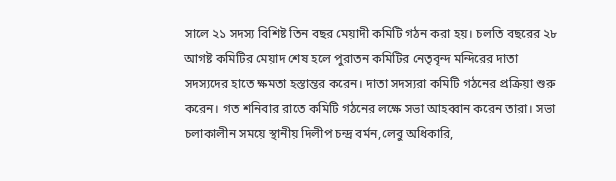সালে ২১ সদস্য বিশিষ্ট তিন বছর মেয়াদী কমিটি গঠন করা হয়। চলতি বছরের ২৮ আগষ্ট কমিটির মেয়াদ শেষ হলে পুরাতন কমিটির নেতৃবৃন্দ মন্দিরের দাতা সদস্যদের হাতে ক্ষমতা হস্তান্তর করেন। দাতা সদস্যরা কমিটি গঠনের প্রক্রিয়া শুরু করেন। গত শনিবার রাতে কমিটি গঠনের লক্ষে সভা আহব্বান করেন তারা। সভা চলাকালীন সময়ে স্থানীয় দিলীপ চন্দ্র বর্মন,লেবু অধিকারি,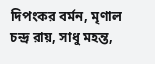দিপংকর বর্মন, মৃণাল চন্দ্র রায়, সাধু মহন্ত,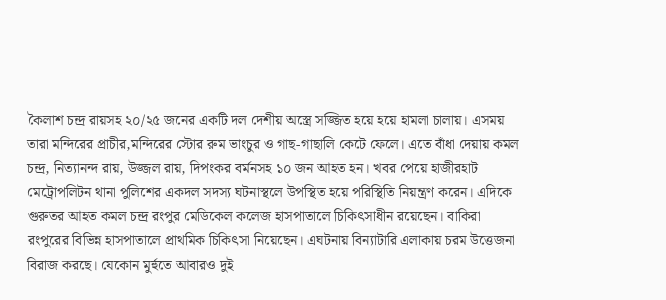কৈলাশ চন্দ্র রায়সহ ২০/২৫ জনের একটি দল দেশীয় অস্ত্রে সজ্জিত হয়ে হয়ে হামলা চালায়। এসময় তারা মন্দিরের প্রাচীর,মন্দিরের স্টোর রুম ভাংচুর ও গাছ-গাছালি কেটে ফেলে। এতে বাঁধা দেয়ায় কমল চন্দ্র, নিত্যানন্দ রায়, উজ্জল রায়, দিপংকর বর্মনসহ ১০ জন আহত হন। খবর পেয়ে হাজীরহাট মেট্রোপলিটন থানা পুলিশের একদল সদস্য ঘটনাস্থলে উপস্থিত হয়ে পরিস্থিতি নিয়ন্ত্রণ করেন। এদিকে গুরুতর আহত কমল চন্দ্র রংপুর মেডিকেল কলেজ হাসপাতালে চিকিৎসাধীন রয়েছেন। বাকিরা রংপুরের বিভিন্ন হাসপাতালে প্রাথমিক চিকিৎসা নিয়েছেন। এঘটনায় বিন্যাটারি এলাকায় চরম উত্তেজনা বিরাজ করছে। যেকোন মুর্হুতে আবারও দুই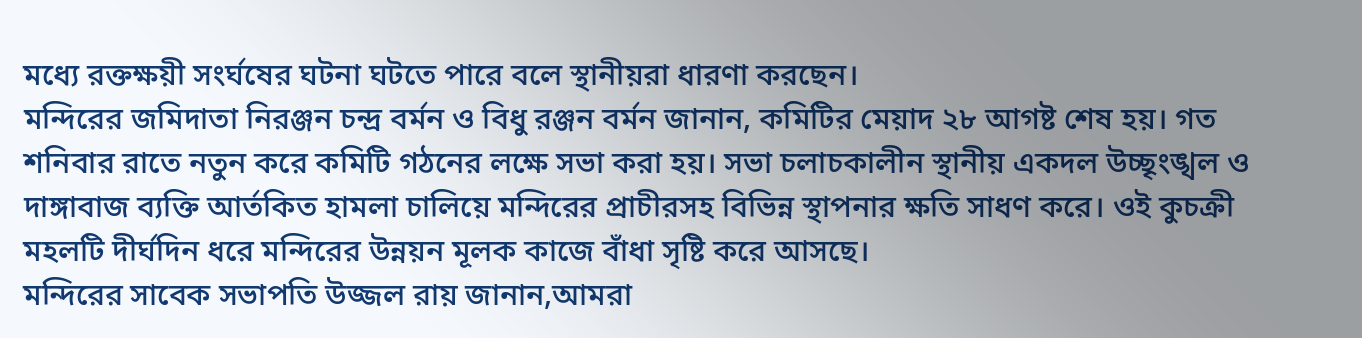মধ্যে রক্তক্ষয়ী সংর্ঘষের ঘটনা ঘটতে পারে বলে স্থানীয়রা ধারণা করছেন।
মন্দিরের জমিদাতা নিরঞ্জন চন্দ্র বর্মন ও বিধু রঞ্জন বর্মন জানান, কমিটির মেয়াদ ২৮ আগষ্ট শেষ হয়। গত শনিবার রাতে নতুন করে কমিটি গঠনের লক্ষে সভা করা হয়। সভা চলাচকালীন স্থানীয় একদল উচ্ছৃংঙ্খল ও দাঙ্গাবাজ ব্যক্তি আর্তকিত হামলা চালিয়ে মন্দিরের প্রাচীরসহ বিভিন্ন স্থাপনার ক্ষতি সাধণ করে। ওই কুচক্রী মহলটি দীর্ঘদিন ধরে মন্দিরের উন্নয়ন মূলক কাজে বাঁধা সৃষ্টি করে আসছে।
মন্দিরের সাবেক সভাপতি উজ্জল রায় জানান,আমরা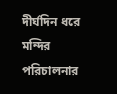দীর্ঘদিন ধরে মন্দির পরিচালনার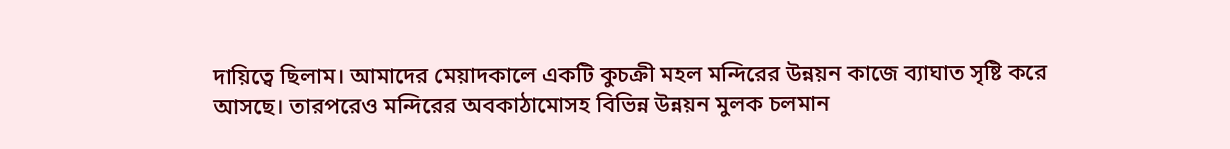দায়িত্বে ছিলাম। আমাদের মেয়াদকালে একটি কুচক্রী মহল মন্দিরের উন্নয়ন কাজে ব্যাঘাত সৃষ্টি করে আসছে। তারপরেও মন্দিরের অবকাঠামোসহ বিভিন্ন উন্নয়ন মুলক চলমান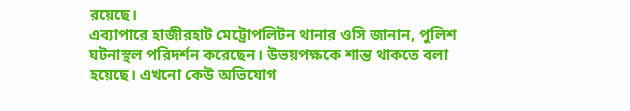রয়েছে।
এব্যাপারে হাজীরহাট মেট্রোপলিটন থানার ওসি জানান, পুলিশ ঘটনাস্থল পরিদর্শন করেছেন। উভয়পক্ষকে শান্ত থাকতে বলা হয়েছে। এখনো কেউ অভিযোগ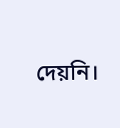দেয়নি।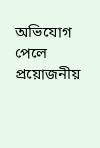অভিযোগ পেলে প্রয়োজনীয়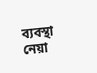ব্যবস্থা নেয়া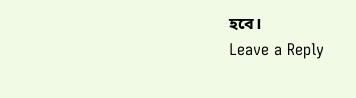হবে।
Leave a Reply